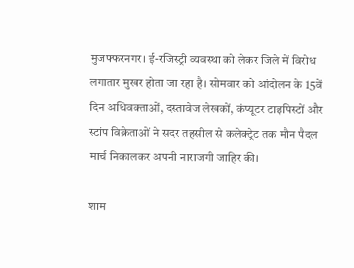मुजफ्फरनगर। ई-रजिस्ट्री व्यवस्था को लेकर जिले में विरोध लगातार मुखर होता जा रहा है। सोमवार को आंदोलन के 15वें दिन अधिवक्ताओं, दस्तावेज लेखकों, कंप्यूटर टाइपिस्टों और स्टांप विक्रेताओं ने सदर तहसील से कलेक्ट्रेट तक मौन पैदल मार्च निकालकर अपनी नाराजगी जाहिर की।

शाम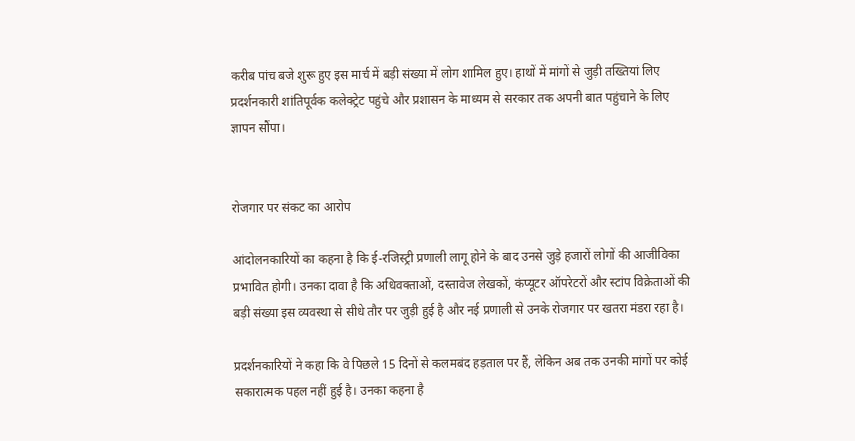करीब पांच बजे शुरू हुए इस मार्च में बड़ी संख्या में लोग शामिल हुए। हाथों में मांगों से जुड़ी तख्तियां लिए प्रदर्शनकारी शांतिपूर्वक कलेक्ट्रेट पहुंचे और प्रशासन के माध्यम से सरकार तक अपनी बात पहुंचाने के लिए ज्ञापन सौंपा।


रोजगार पर संकट का आरोप

आंदोलनकारियों का कहना है कि ई-रजिस्ट्री प्रणाली लागू होने के बाद उनसे जुड़े हजारों लोगों की आजीविका प्रभावित होगी। उनका दावा है कि अधिवक्ताओं, दस्तावेज लेखकों, कंप्यूटर ऑपरेटरों और स्टांप विक्रेताओं की बड़ी संख्या इस व्यवस्था से सीधे तौर पर जुड़ी हुई है और नई प्रणाली से उनके रोजगार पर खतरा मंडरा रहा है।

प्रदर्शनकारियों ने कहा कि वे पिछले 15 दिनों से कलमबंद हड़ताल पर हैं, लेकिन अब तक उनकी मांगों पर कोई सकारात्मक पहल नहीं हुई है। उनका कहना है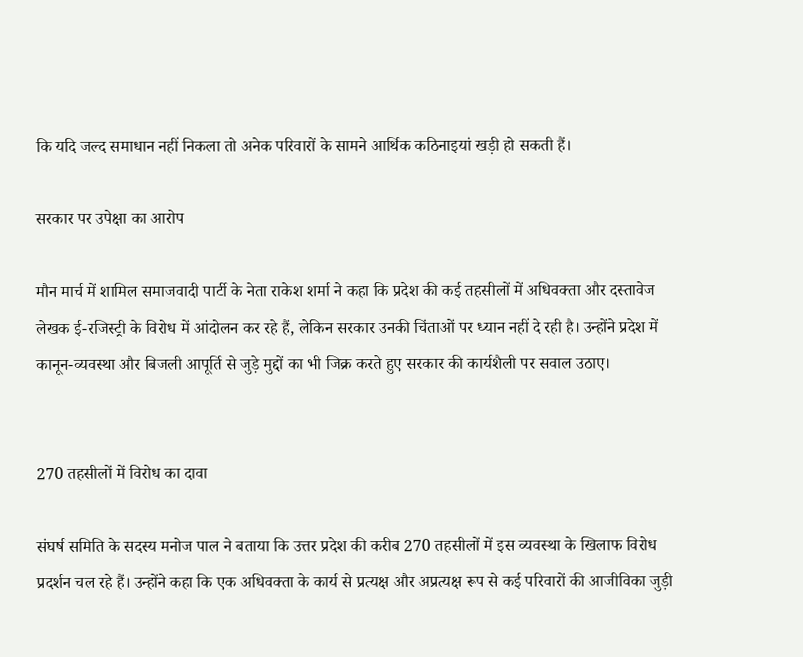कि यदि जल्द समाधान नहीं निकला तो अनेक परिवारों के सामने आर्थिक कठिनाइयां खड़ी हो सकती हैं।

सरकार पर उपेक्षा का आरोप

मौन मार्च में शामिल समाजवादी पार्टी के नेता राकेश शर्मा ने कहा कि प्रदेश की कई तहसीलों में अधिवक्ता और दस्तावेज लेखक ई-रजिस्ट्री के विरोध में आंदोलन कर रहे हैं, लेकिन सरकार उनकी चिंताओं पर ध्यान नहीं दे रही है। उन्होंने प्रदेश में कानून-व्यवस्था और बिजली आपूर्ति से जुड़े मुद्दों का भी जिक्र करते हुए सरकार की कार्यशैली पर सवाल उठाए।


270 तहसीलों में विरोध का दावा

संघर्ष समिति के सदस्य मनोज पाल ने बताया कि उत्तर प्रदेश की करीब 270 तहसीलों में इस व्यवस्था के खिलाफ विरोध प्रदर्शन चल रहे हैं। उन्होंने कहा कि एक अधिवक्ता के कार्य से प्रत्यक्ष और अप्रत्यक्ष रूप से कई परिवारों की आजीविका जुड़ी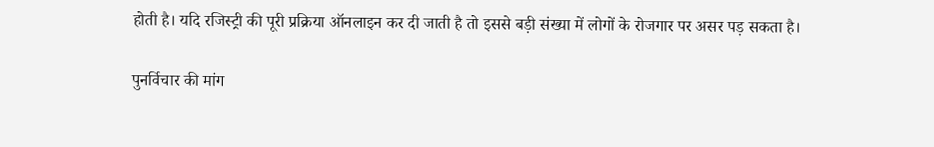होती है। यदि रजिस्ट्री की पूरी प्रक्रिया ऑनलाइन कर दी जाती है तो इससे बड़ी संख्या में लोगों के रोजगार पर असर पड़ सकता है।

पुनर्विचार की मांग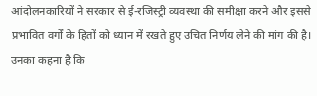आंदोलनकारियों ने सरकार से ई-रजिस्ट्री व्यवस्था की समीक्षा करने और इससे प्रभावित वर्गों के हितों को ध्यान में रखते हुए उचित निर्णय लेने की मांग की है। उनका कहना है कि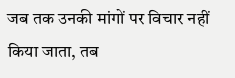जब तक उनकी मांगों पर विचार नहीं किया जाता, तब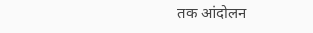तक आंदोलन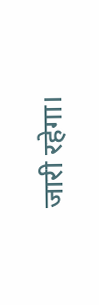जारी रहेगा।